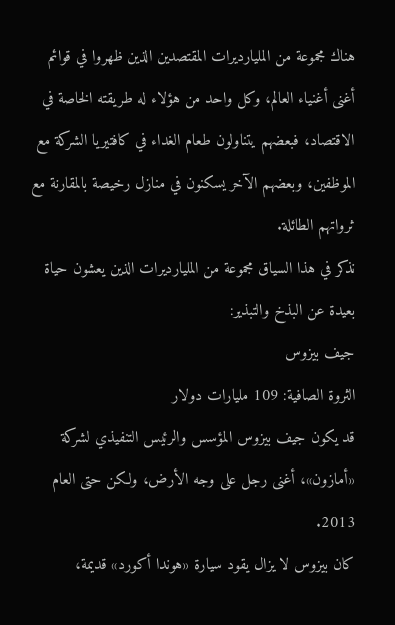هناك مجموعة من المليارديرات المقتصدين الذين ظهروا في قوائم أغنى أغنياء العالم، وكل واحد من هؤلاء له طريقته الخاصة في الاقتصاد، فبعضهم يتناولون طعام الغداء في كافتيريا الشركة مع الموظفين، وبعضهم الآخر يسكنون في منازل رخيصة بالمقارنة مع ثرواتهم الطائلة.
نذكر في هذا السياق مجموعة من المليارديرات الذين يعشون حياة بعيدة عن البذخ والتبذير:
جيف بيزوس
الثروة الصافية: 109 مليارات دولار
قد يكون جيف بيزوس المؤسس والرئيس التنفيذي لشركة «أمازون»، أغنى رجل على وجه الأرض، ولكن حتى العام 2013.
كان بيزوس لا يزال يقود سيارة «هوندا أكورد» قديمة،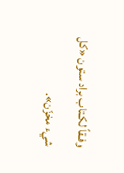وفـقاً لكـتاب براد ستون «كل شيء مخزّن».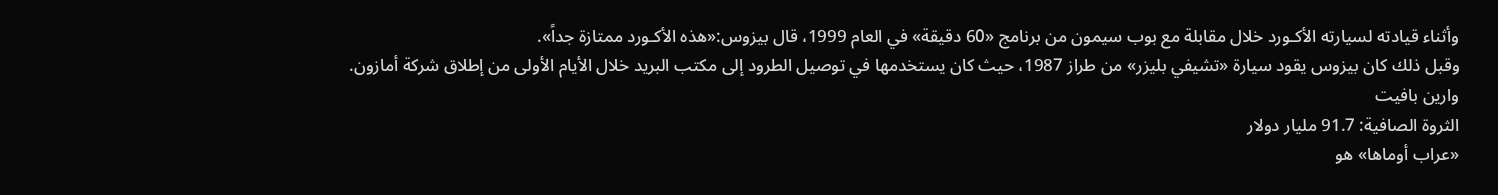وأثناء قيادته لسيارته الأكـورد خلال مقابلة مع بوب سيمون من برنامج «60 دقيقة» في العام 1999، قال بيزوس:«هذه الأكـورد ممتازة جداً».
وقبل ذلك كان بيزوس يقود سيارة «تشيفي بليزر» من طراز 1987، حيث كان يستخدمها في توصيل الطرود إلى مكتب البريد خلال الأيام الأولى من إطلاق شركة أمازون.
وارين بافيت
الثروة الصافية: 91.7 مليار دولار
«عراب أوماها» هو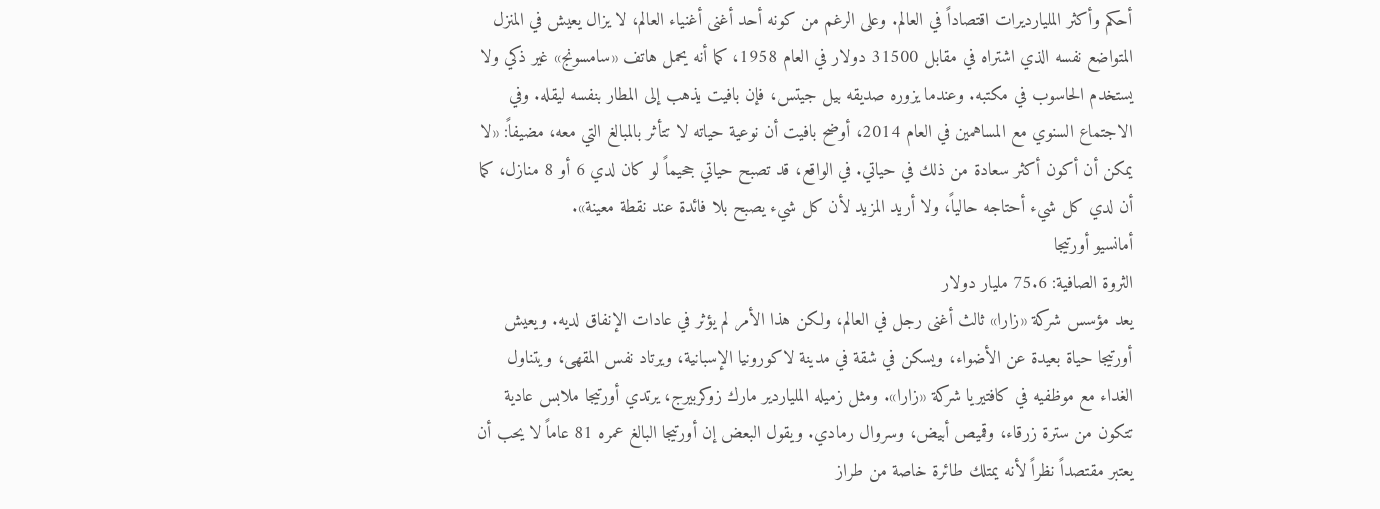أحكم وأكثر المليارديرات اقتصاداً في العالم. وعلى الرغم من كونه أحد أغنى أغنياء العالم، لا يزال يعيش في المنزل المتواضع نفسه الذي اشتراه في مقابل 31500 دولار في العام 1958، كما أنه يحمل هاتف «سامسونج» غير ذكي ولا يستخدم الحاسوب في مكتبه. وعندما يزوره صديقه بيل جيتس، فإن بافيت يذهب إلى المطار بنفسه ليقله. وفي الاجتماع السنوي مع المساهمين في العام 2014، أوضح بافيت أن نوعية حياته لا تتأثر بالمبالغ التي معه، مضيفاً: «لا يمكن أن أكون أكثر سعادة من ذلك في حياتي. في الواقع، قد تصبح حياتي جحيماً لو كان لدي 6 أو 8 منازل، كما أن لدي كل شيء أحتاجه حالياً، ولا أريد المزيد لأن كل شيء يصبح بلا فائدة عند نقطة معينة».
أمانسيو أورتيجا
الثروة الصافية: 75.6 مليار دولار
يعد مؤسس شركة «زارا» ثالث أغنى رجل في العالم، ولكن هذا الأمر لم يؤثر في عادات الإنفاق لديه. ويعيش أورتيجا حياة بعيدة عن الأضواء، ويسكن في شقة في مدينة لاكورونيا الإسبانية، ويرتاد نفس المقهى، ويتناول الغداء مع موظفيه في كافتيريا شركة «زارا». ومثل زميله الملياردير مارك زوكربيرج، يرتدي أورتيجا ملابس عادية تتكون من سترة زرقاء، وقميص أبيض، وسروال رمادي. ويقول البعض إن أورتيجا البالغ عمره 81 عاماً لا يحب أن يعتبر مقتصداً نظراً لأنه يمتلك طائرة خاصة من طراز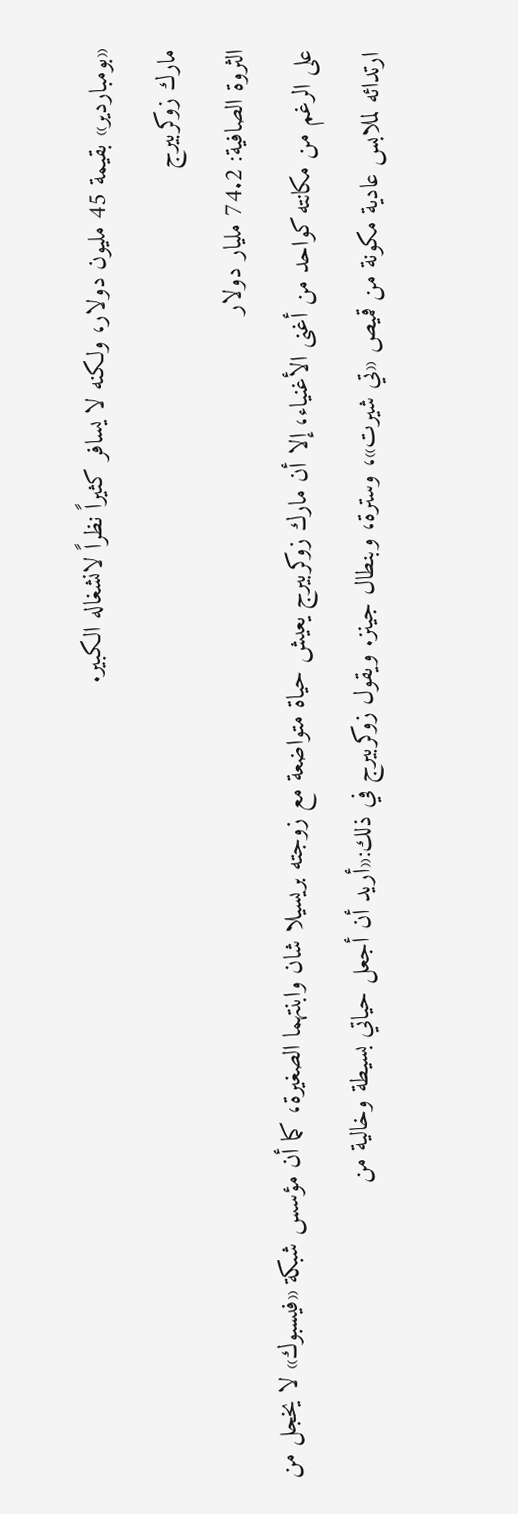«بومباردير» بقيمة 45 مليون دولار، ولكنه لا يسافر كثيراً نظراً لانشغاله الكبير.
مارك زوكربيرج
الثروة الصافية: 74.2 مليار دولار
على الرغم من مكانته كواحد من أغنى الأغنياء، إلا أن مارك زوكربيرج يعيش حياة متواضعة مع زوجته بريسيلا شان وابنتهما الصغيرة، كما أن مؤسس شبكة «فيسبوك» لا يخجل من ارتدائه لملابس عادية مكونة من قميص «تي شيرت»، وسترة، وبنطال جينز. ويقول زوكربيرج في ذلك:«أريد أن أجعل حياتي بسيطة وخالية من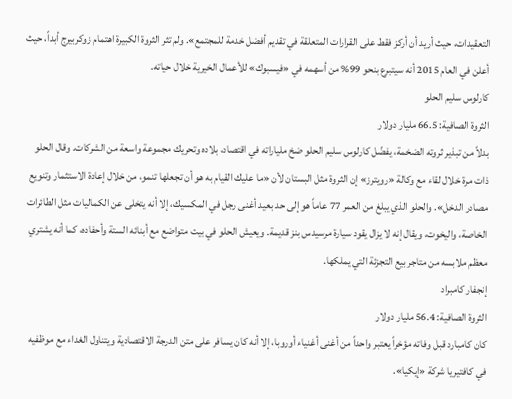التعقيدات، حيث أريد أن أركز فقط على القرارات المتعلقة في تقديم أفضل خدمة للمجتمع». ولم تثر الثروة الكبيرة اهتمام زوكربيرج أبداً، حيث أعلن في العام 2015 أنه سيتبرع بنحو 99% من أسهمه في «فيسبوك» للأعمال الخيرية خلال حياته.
كارلوس سليم الحلو
الثروة الصافية: 66.5 مليار دولار
بدلاً من تبذير ثروته الضخمة، يفضّل كارلوس سليم الحلو ضخ ملياراته في اقتصاد، بلاده وتحريك مجموعة واسعة من الشركات. وقال الحلو ذات مرة خلال لقاء مع وكالة «رويترز» إن الثروة مثل البستان لأن «ما عليك القيام به هو أن تجعلها تنمو، من خلال إعادة الاستثمار وتنويع مصادر الدخل». والحلو الذي يبلغ من العمر 77 عاماً هو إلى حد بعيد أغنى رجل في المكسيك، إلا أنه يتخلى عن الكماليات مثل الطائرات الخاصة، واليخوت، ويقال إنه لا يزال يقود سيارة مرسيدس بنز قديمة. ويعيش الحلو في بيت متواضع مع أبنائه الستة وأحفاده، كما أنه يشتري معظم ملابسه من متاجر بيع التجزئة التي يملكها.
إنجفار كامبراد
الثروة الصافية: 56.4 مليار دولار
كان كامبارد قبل وفاته مؤخراً يعتبر واحداً من أغنى أغنياء أوروبا، إلا أنه كان يسافر على متن الدرجة الاقتصادية ويتناول الغداء مع موظفيه في كافتيريا شركة «إيكيا».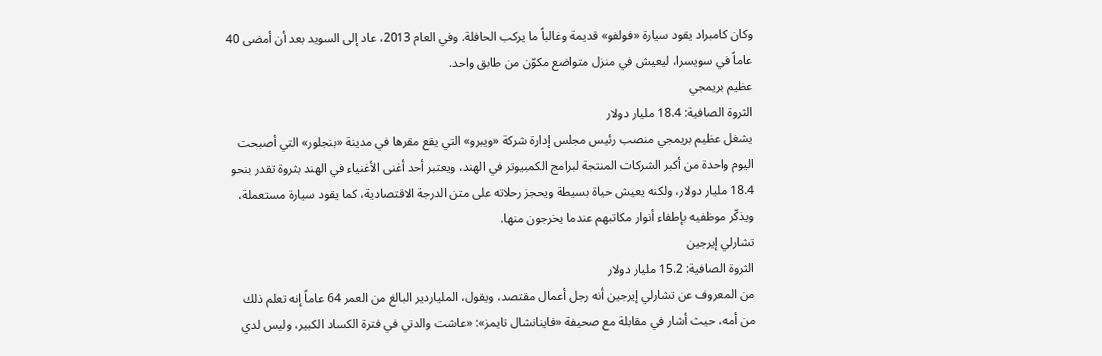وكان كامبراد يقود سيارة «فولفو» قديمة وغالباً ما يركب الحافلة. وفي العام 2013، عاد إلى السويد بعد أن أمضى 40 عاماً في سويسرا، ليعيش في منزل متواضع مكوّن من طابق واحد.
عظيم بريمجي
الثروة الصافية: 18.4 مليار دولار
يشغل عظيم بريمجي منصب رئيس مجلس إدارة شركة «ويبرو» التي يقع مقرها في مدينة «بنجلور» التي أصبحت اليوم واحدة من أكبر الشركات المنتجة لبرامج الكمبيوتر في الهند، ويعتبر أحد أغنى الأغنياء في الهند بثروة تقدر بنحو 18.4 مليار دولار، ولكنه يعيش حياة بسيطة ويحجز رحلاته على متن الدرجة الاقتصادية، كما يقود سيارة مستعملة، ويذكّر موظفيه بإطفاء أنوار مكاتبهم عندما يخرجون منها.
تشارلي إيرجين
الثروة الصافية: 15.2 مليار دولار
من المعروف عن تشارلي إيرجين أنه رجل أعمال مقتصد، ويقول، الملياردير البالغ من العمر 64 عاماً إنه تعلم ذلك من أمه، حيث أشار في مقابلة مع صحيفة «فاينانشال تايمز»: «عاشت والدتي في فترة الكساد الكبير، وليس لدي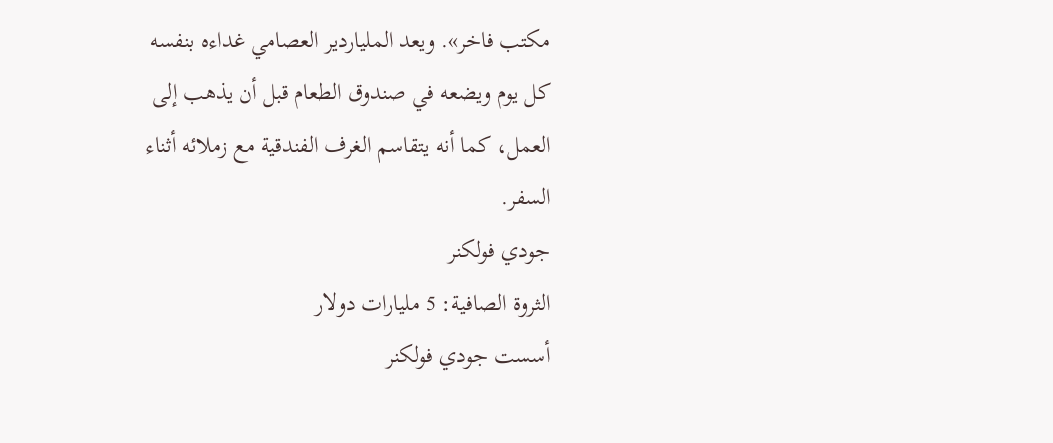مكتب فاخر». ويعد الملياردير العصامي غداءه بنفسه كل يوم ويضعه في صندوق الطعام قبل أن يذهب إلى العمل، كما أنه يتقاسم الغرف الفندقية مع زملائه أثناء السفر.
جودي فولكنر
الثروة الصافية: 5 مليارات دولار
أسست جودي فولكنر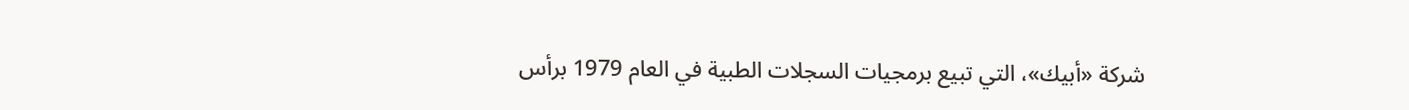شركة «أبيك»، التي تبيع برمجيات السجلات الطبية في العام 1979 برأس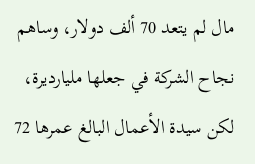مال لم يتعد 70 ألف دولار، وساهم نجاح الشركة في جعلها مليارديرة، لكن سيدة الأعمال البالغ عمرها 72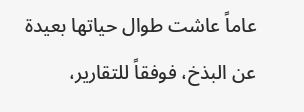عاماً عاشت طوال حياتها بعيدة عن البذخ، فوفقاً للتقارير،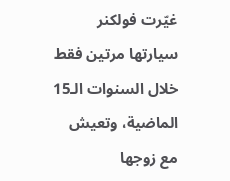غيّرت فولكنر سيارتها مرتين فقط خلال السنوات الـ15 الماضية، وتعيش مع زوجها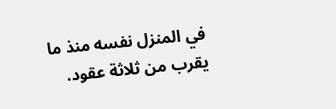في المنزل نفسه منذ ما يقرب من ثلاثة عقود.